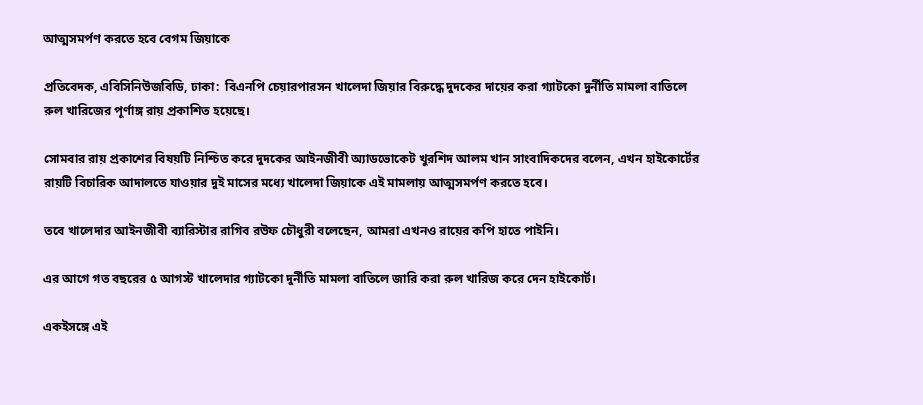আত্মসমর্পণ করতে হবে বেগম জিয়াকে

প্রতিবেদক, এবিসিনিউজবিডি, ঢাকা:  বিএনপি চেয়ারপারসন খালেদা জিয়ার বিরুদ্ধে দুদকের দায়ের করা গ্যাটকো দুর্নীতি মামলা বাতিলে রুল খারিজের পূর্ণাঙ্গ রায় প্রকাশিত হয়েছে।

সোমবার রায় প্রকাশের বিষয়টি নিশ্চিত করে দুদকের আইনজীবী অ্যাডভোকেট খুরশিদ আলম খান সাংবাদিকদের বলেন, এখন হাইকোর্টের রায়টি বিচারিক আদালতে যাওয়ার দুই মাসের মধ্যে খালেদা জিয়াকে এই মামলায় আত্মসমর্পণ করতে হবে।

তবে খালেদার আইনজীবী ব্যারিস্টার রাগিব রউফ চৌধুরী বলেছেন, আমরা এখনও রায়ের কপি হাতে পাইনি।

এর আগে গত বছরের ৫ আগস্ট খালেদার গ্যাটকো দুর্নীতি মামলা বাতিলে জারি করা রুল খারিজ করে দেন হাইকোর্ট।

একইসঙ্গে এই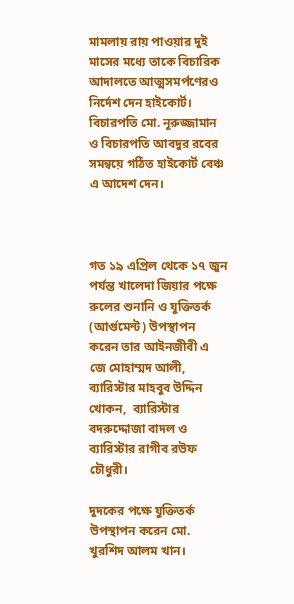মামলায় রায় পাওয়ার দুই মাসের মধ্যে তাকে বিচারিক আদালতে আত্মসমর্পণেরও নির্দেশ দেন হাইকোর্ট। বিচারপতি মো. নূরুজ্জামান ও বিচারপতি আবদুর রবের সমন্বয়ে গঠিত হাইকোর্ট বেঞ্চ এ আদেশ দেন।



গত ১৯ এপ্রিল থেকে ১৭ জুন পর্যন্ত খালেদা জিয়ার পক্ষে রুলের শুনানি ও যুক্তিতর্ক (আর্গুমেন্ট) উপস্থাপন করেন তার আইনজীবী এ জে মোহাম্মদ আলী, ব্যারিস্টার মাহবুব উদ্দিন খোকন,  ব্যারিস্টার বদরুদ্দোজা বাদল ও ব্যারিস্টার রাগীব রউফ চৌধুরী।

দুদকের পক্ষে যুক্তিতর্ক উপস্থাপন করেন মো. খুরশিদ আলম খান।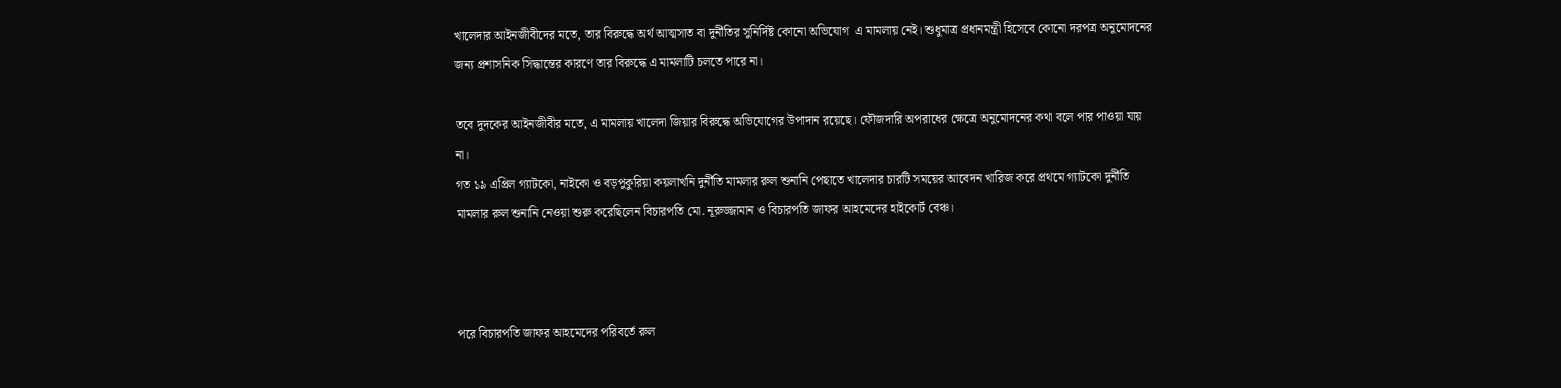খালেদার আইনজীবীদের মতে, তার বিরুদ্ধে অর্থ আত্মসাত বা দুর্নীতির সুনির্দিষ্ট কোনো অভিযোগ  এ মামলায় নেই। শুধুমাত্র প্রধানমন্ত্রী হিসেবে কোনো দরপত্র অনুমোদনের জন্য প্রশাসনিক সিদ্ধান্তের কারণে তার বিরুদ্ধে এ মামলাটি চলতে পারে না।

তবে দুদকের আইনজীবীর মতে, এ মামলায় খালেদা জিয়ার বিরুদ্ধে অভিযোগের উপাদান রয়েছে। ফৌজদারি অপরাধের ক্ষেত্রে অনুমোদনের কথা বলে পার পাওয়া যায় না।
গত ১৯ এপ্রিল গ্যাটকো, নাইকো ও বড়পুকুরিয়া কয়লাখনি দুর্নীতি মামলার রুল শুনানি পেছাতে খালেদার চারটি সময়ের আবেদন খারিজ করে প্রথমে গ্যাটকো দুর্নীতি মামলার রুল শুনানি নেওয়া শুরু করেছিলেন বিচারপতি মো. নূরুজ্জামান ও বিচারপতি জাফর আহমেদের হাইকোর্ট বেঞ্চ।



পরে বিচারপতি জাফর আহমেদের পরিবর্তে রুল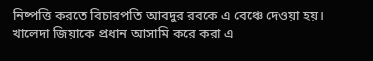নিষ্পত্তি করতে বিচারপতি আবদুর রবকে এ বেঞ্চে দেওয়া হয়। খালেদা জিয়াকে প্রধান আসামি করে করা এ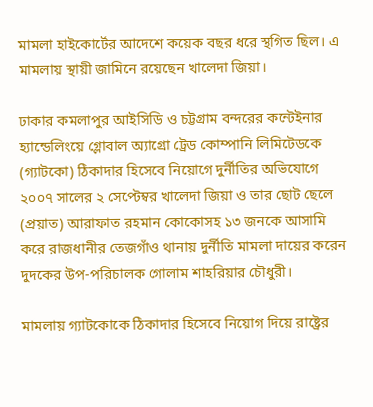মামলা হাইকোর্টের আদেশে কয়েক বছর ধরে স্থগিত ছিল। এ  মামলায় স্থায়ী জামিনে রয়েছেন খালেদা জিয়া।

ঢাকার কমলাপুর আইসিডি ও চট্টগ্রাম বন্দরের কন্টেইনার হ্যান্ডেলিংয়ে গ্লোবাল অ্যাগ্রো ট্রেড কোম্পানি লিমিটেডকে (গ্যাটকো) ঠিকাদার হিসেবে নিয়োগে দুর্নীতির অভিযোগে ২০০৭ সালের ২ সেপ্টেম্বর খালেদা জিয়া ও তার ছোট ছেলে (প্রয়াত) আরাফাত রহমান কোকোসহ ১৩ জনকে আসামি করে রাজধানীর তেজগাঁও থানায় দুর্নীতি মামলা দায়ের করেন দুদকের উপ-পরিচালক গোলাম শাহরিয়ার চৌধুরী।

মামলায় গ্যাটকোকে ঠিকাদার হিসেবে নিয়োগ দিয়ে রাষ্ট্রের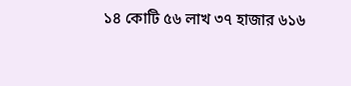১৪ কোটি ৫৬ লাখ ৩৭ হাজার ৬১৬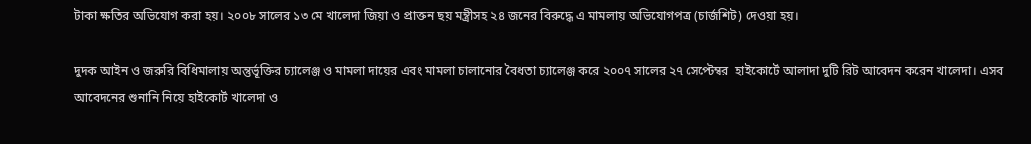টাকা ক্ষতির অভিযোগ করা হয়। ২০০৮ সালের ১৩ মে খালেদা জিয়া ও প্রাক্তন ছয় মন্ত্রীসহ ২৪ জনের বিরুদ্ধে এ মামলায় অভিযোগপত্র (চার্জশিট) দেওয়া হয়।

দুদক আইন ও জরুরি বিধিমালায় অন্তুর্ভূক্তির চ্যালেঞ্জ ও মামলা দায়ের এবং মামলা চালানোর বৈধতা চ্যালেঞ্জ করে ২০০৭ সালের ২৭ সেপ্টেম্বর  হাইকোর্টে আলাদা দুটি রিট আবেদন করেন খালেদা। এসব আবেদনের শুনানি নিয়ে হাইকোর্ট খালেদা ও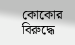কোকোর বিরুদ্ধে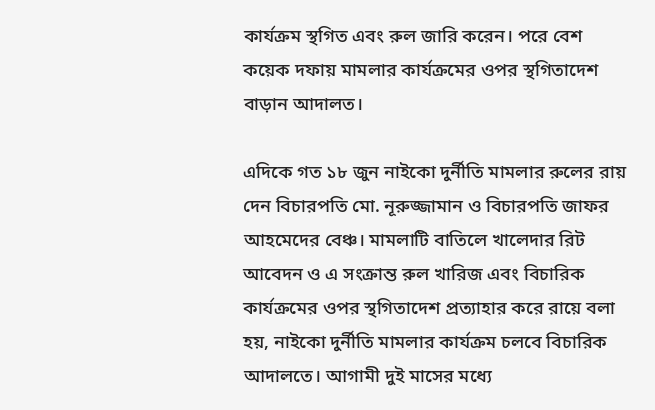কার্যক্রম স্থগিত এবং রুল জারি করেন। পরে বেশ কয়েক দফায় মামলার কার্যক্রমের ওপর স্থগিতাদেশ বাড়ান আদালত।

এদিকে গত ১৮ জুন নাইকো দুর্নীতি মামলার রুলের রায় দেন বিচারপতি মো. নূরুজ্জামান ও বিচারপতি জাফর আহমেদের বেঞ্চ। মামলাটি বাতিলে খালেদার রিট আবেদন ও এ সংক্রান্ত রুল খারিজ এবং বিচারিক কার্যক্রমের ওপর স্থগিতাদেশ প্রত্যাহার করে রায়ে বলা হয়, নাইকো দুর্নীতি মামলার কার্যক্রম চলবে বিচারিক আদালতে। আগামী দুই মাসের মধ্যে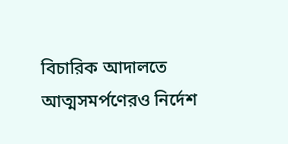বিচারিক আদালতে আত্মসমর্পণেরও নির্দেশ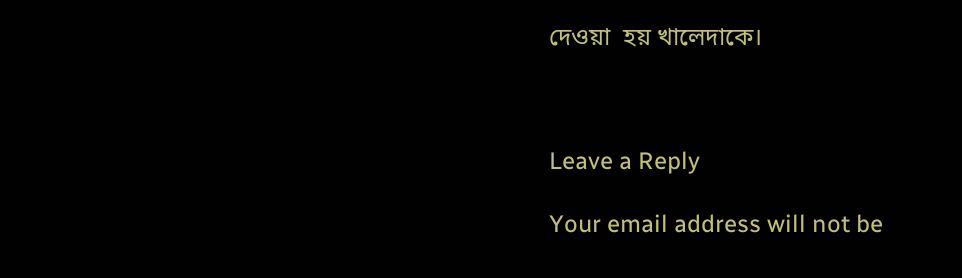দেওয়া  হয় খালেদাকে।



Leave a Reply

Your email address will not be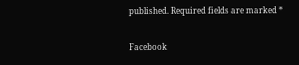published. Required fields are marked *

Facebook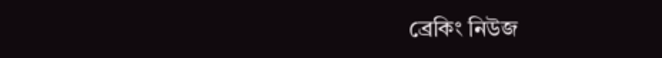ব্রেকিং নিউজ